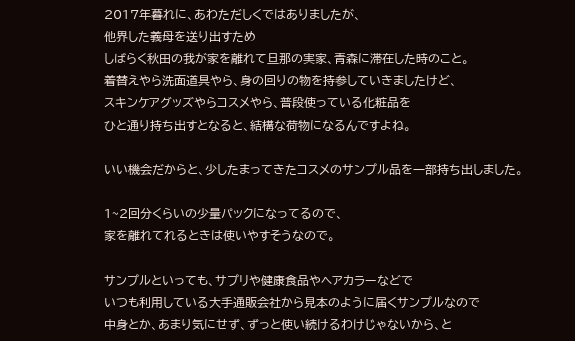2017年暮れに、あわただしくではありましたが、
他界した義母を送り出すため
しばらく秋田の我が家を離れて旦那の実家、青森に滞在した時のこと。
着替えやら洗面道具やら、身の回りの物を持参していきましたけど、
スキンケアグッズやらコスメやら、普段使っている化粧品を
ひと通り持ち出すとなると、結構な荷物になるんですよね。

いい機会だからと、少したまってきたコスメのサンプル品を一部持ち出しました。

1~2回分くらいの少量パックになってるので、
家を離れてれるときは使いやすそうなので。

サンプルといっても、サプリや健康食品やヘアカラーなどで
いつも利用している大手通販会社から見本のように届くサンプルなので
中身とか、あまり気にせず、ずっと使い続けるわけじゃないから、と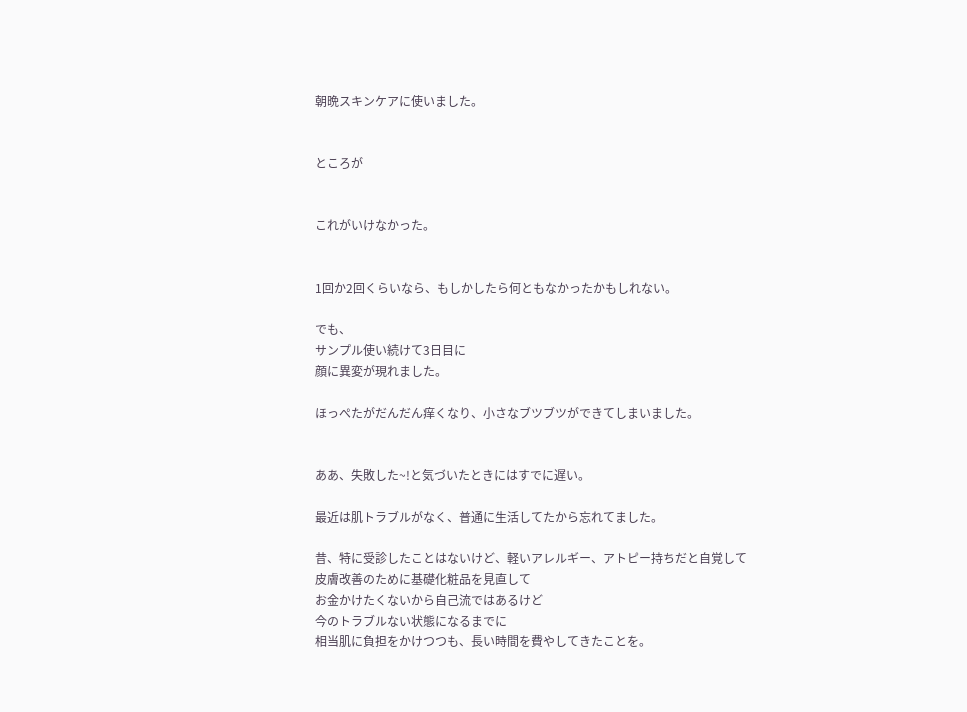朝晩スキンケアに使いました。


ところが


これがいけなかった。


1回か2回くらいなら、もしかしたら何ともなかったかもしれない。

でも、
サンプル使い続けて3日目に
顔に異変が現れました。

ほっぺたがだんだん痒くなり、小さなブツブツができてしまいました。


ああ、失敗した~!と気づいたときにはすでに遅い。

最近は肌トラブルがなく、普通に生活してたから忘れてました。

昔、特に受診したことはないけど、軽いアレルギー、アトピー持ちだと自覚して
皮膚改善のために基礎化粧品を見直して
お金かけたくないから自己流ではあるけど
今のトラブルない状態になるまでに
相当肌に負担をかけつつも、長い時間を費やしてきたことを。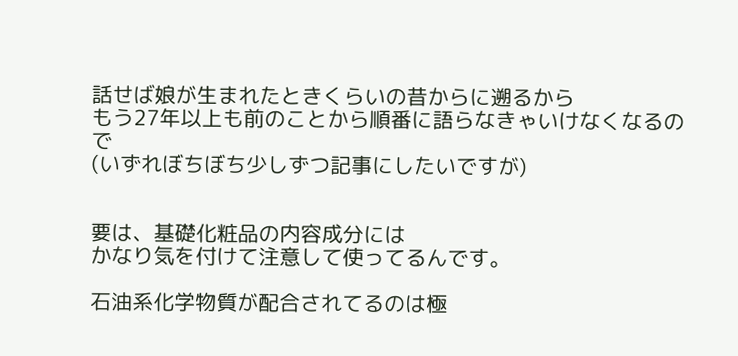話せば娘が生まれたときくらいの昔からに遡るから
もう27年以上も前のことから順番に語らなきゃいけなくなるので
(いずれぼちぼち少しずつ記事にしたいですが)


要は、基礎化粧品の内容成分には
かなり気を付けて注意して使ってるんです。

石油系化学物質が配合されてるのは極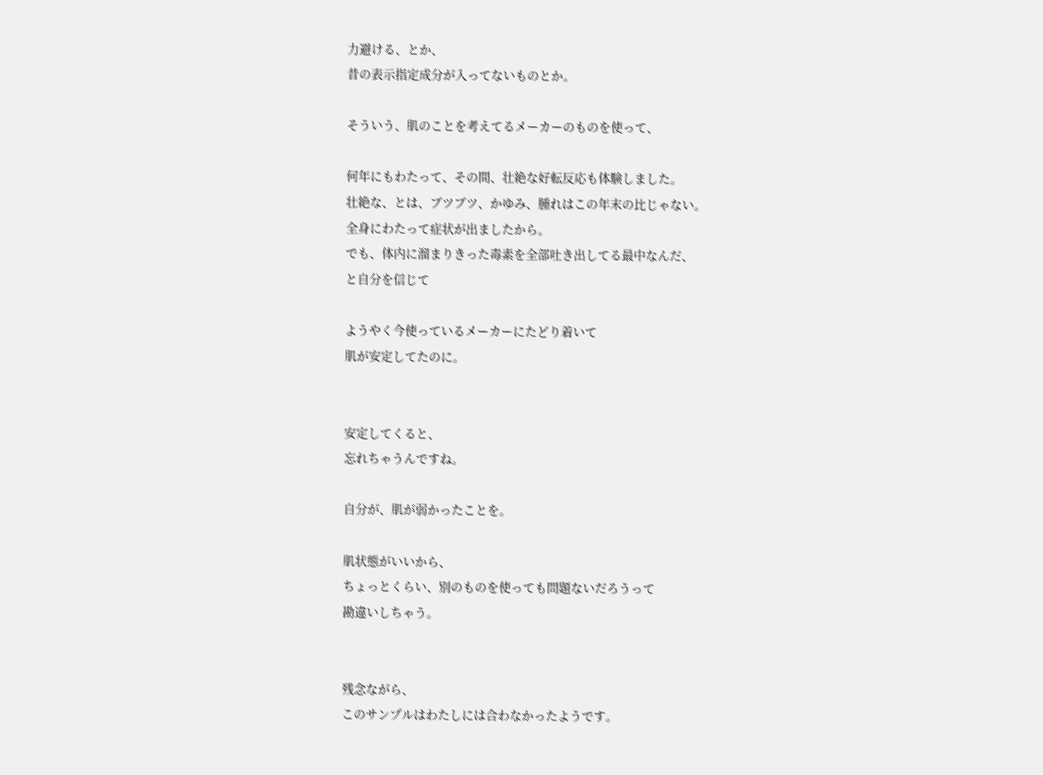力避ける、とか、
昔の表示指定成分が入ってないものとか。

そういう、肌のことを考えてるメーカーのものを使って、

何年にもわたって、その間、壮絶な好転反応も体験しました。
壮絶な、とは、ブツブツ、かゆみ、腫れはこの年末の比じゃない。
全身にわたって症状が出ましたから。
でも、体内に溜まりきった毒素を全部吐き出してる最中なんだ、
と自分を信じて

ようやく今使っているメーカーにたどり着いて
肌が安定してたのに。


安定してくると、
忘れちゃうんですね。

自分が、肌が弱かったことを。

肌状態がいいから、
ちょっとくらい、別のものを使っても問題ないだろうって
勘違いしちゃう。


残念ながら、
このサンプルはわたしには合わなかったようです。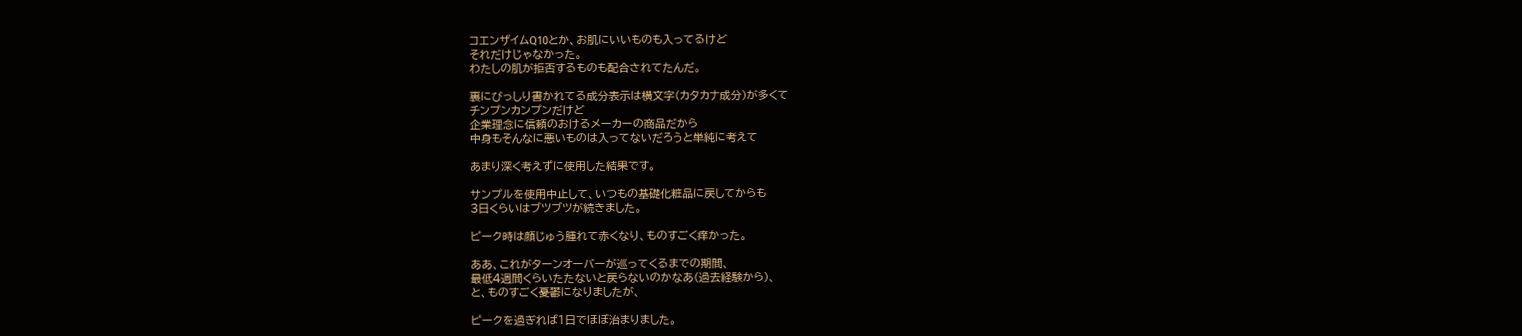コエンザイムQ10とか、お肌にいいものも入ってるけど
それだけじゃなかった。
わたしの肌が拒否するものも配合されてたんだ。

裏にびっしり書かれてる成分表示は横文字(カタカナ成分)が多くて
チンプンカンプンだけど
企業理念に信頼のおけるメーカーの商品だから
中身もそんなに悪いものは入ってないだろうと単純に考えて

あまり深く考えずに使用した結果です。

サンプルを使用中止して、いつもの基礎化粧品に戻してからも
3日くらいはブツブツが続きました。

ピーク時は顔じゅう腫れて赤くなり、ものすごく痒かった。

ああ、これがターンオーバーが巡ってくるまでの期間、
最低4週間くらいたたないと戻らないのかなあ(過去経験から)、
と、ものすごく憂鬱になりましたが、

ピークを過ぎれば1日でほぼ治まりました。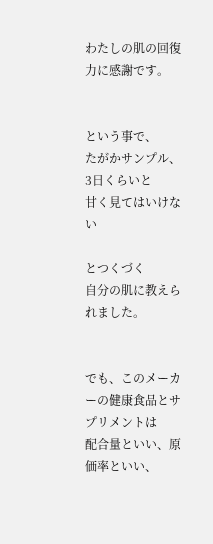わたしの肌の回復力に感謝です。


という事で、
たがかサンプル、3日くらいと
甘く見てはいけない

とつくづく
自分の肌に教えられました。


でも、このメーカーの健康食品とサプリメントは
配合量といい、原価率といい、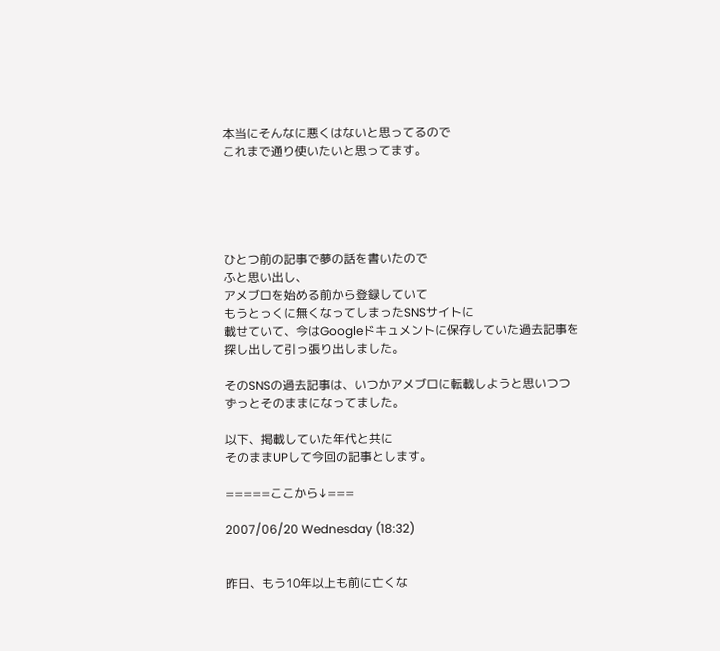本当にそんなに悪くはないと思ってるので
これまで通り使いたいと思ってます。





ひとつ前の記事で夢の話を書いたので
ふと思い出し、
アメブロを始める前から登録していて
もうとっくに無くなってしまったSNSサイトに
載せていて、今はGoogleドキュメントに保存していた過去記事を
探し出して引っ張り出しました。

そのSNSの過去記事は、いつかアメブロに転載しようと思いつつ
ずっとそのままになってました。

以下、掲載していた年代と共に
そのままUPして今回の記事とします。

=====ここから↓===

2007/06/20 Wednesday (18:32)


昨日、もう10年以上も前に亡くな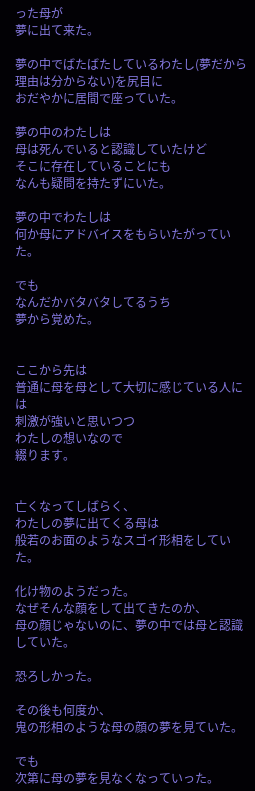った母が
夢に出て来た。

夢の中でばたばたしているわたし(夢だから理由は分からない)を尻目に
おだやかに居間で座っていた。

夢の中のわたしは
母は死んでいると認識していたけど
そこに存在していることにも
なんも疑問を持たずにいた。

夢の中でわたしは
何か母にアドバイスをもらいたがっていた。

でも
なんだかバタバタしてるうち
夢から覚めた。


ここから先は
普通に母を母として大切に感じている人には
刺激が強いと思いつつ
わたしの想いなので
綴ります。


亡くなってしばらく、
わたしの夢に出てくる母は
般若のお面のようなスゴイ形相をしていた。

化け物のようだった。
なぜそんな顔をして出てきたのか、
母の顔じゃないのに、夢の中では母と認識していた。

恐ろしかった。

その後も何度か、
鬼の形相のような母の顔の夢を見ていた。

でも
次第に母の夢を見なくなっていった。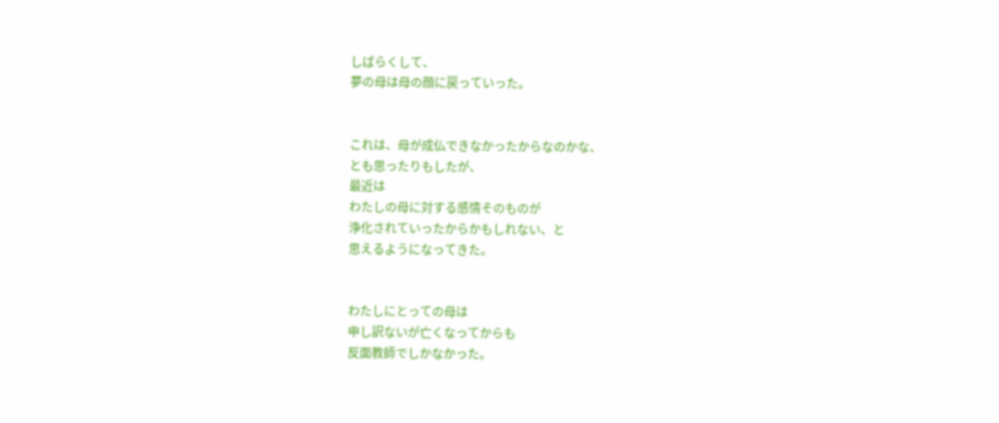しばらくして、
夢の母は母の顔に戻っていった。


これは、母が成仏できなかったからなのかな、
とも思ったりもしたが、
最近は
わたしの母に対する感情そのものが
浄化されていったからかもしれない、と
思えるようになってきた。


わたしにとっての母は
申し訳ないが亡くなってからも
反面教師でしかなかった。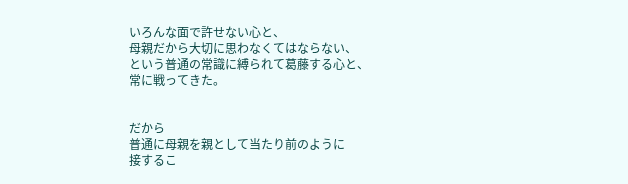いろんな面で許せない心と、
母親だから大切に思わなくてはならない、
という普通の常識に縛られて葛藤する心と、
常に戦ってきた。


だから
普通に母親を親として当たり前のように
接するこ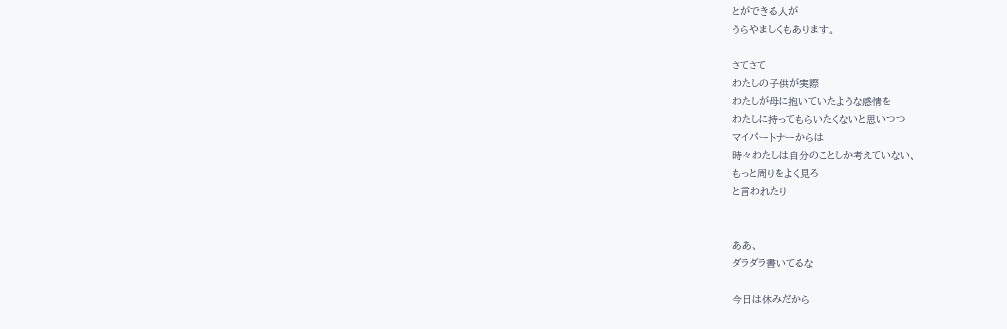とができる人が
うらやましくもあります。

さてさて
わたしの子供が実際
わたしが母に抱いていたような感情を
わたしに持ってもらいたくないと思いつつ
マイパートナーからは
時々わたしは自分のことしか考えていない、
もっと周りをよく見ろ
と言われたり


ああ、
ダラダラ書いてるな

今日は休みだから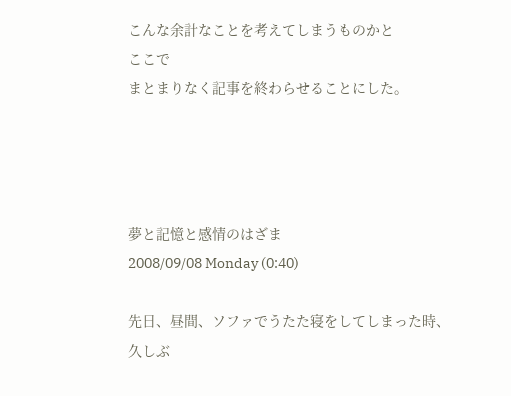こんな余計なことを考えてしまうものかと
ここで
まとまりなく記事を終わらせることにした。




夢と記憶と感情のはざま
2008/09/08 Monday (0:40)

先日、昼間、ソファでうたた寝をしてしまった時、
久しぶ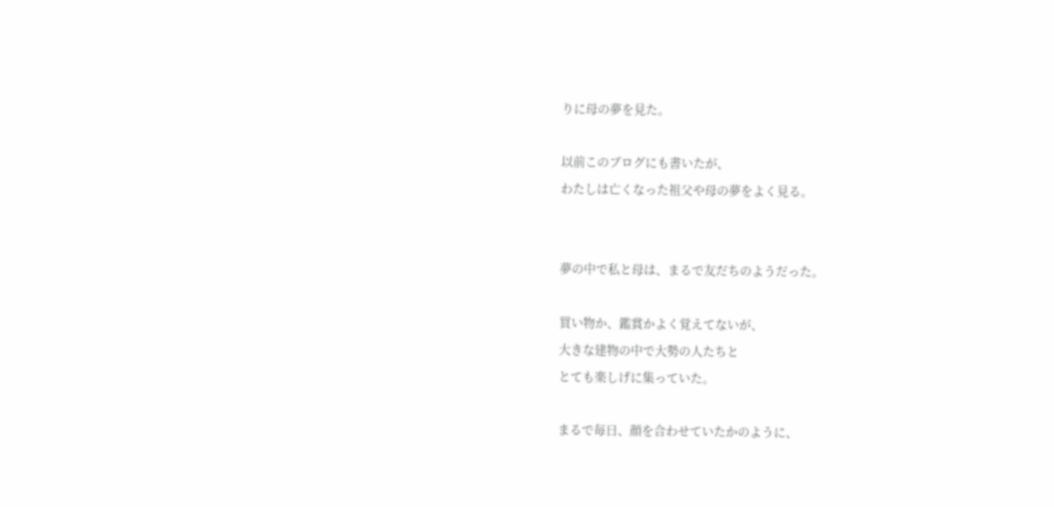りに母の夢を見た。

以前このブログにも書いたが、
わたしは亡くなった祖父や母の夢をよく見る。


夢の中で私と母は、まるで友だちのようだった。

買い物か、鑑賞かよく覚えてないが、
大きな建物の中で大勢の人たちと
とても楽しげに集っていた。

まるで毎日、顔を合わせていたかのように、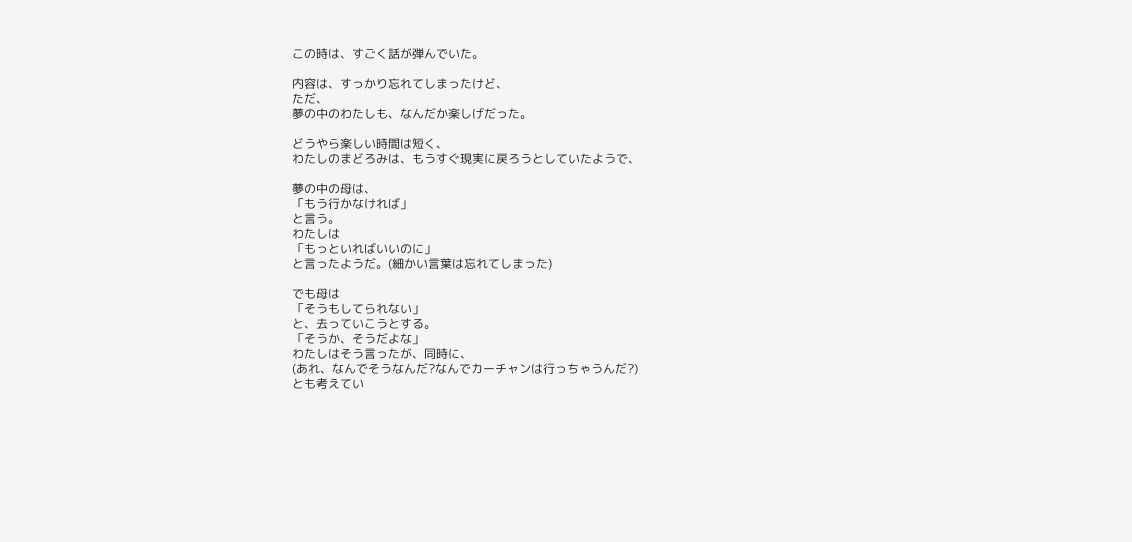この時は、すごく話が弾んでいた。

内容は、すっかり忘れてしまったけど、
ただ、
夢の中のわたしも、なんだか楽しげだった。

どうやら楽しい時間は短く、
わたしのまどろみは、もうすぐ現実に戻ろうとしていたようで、

夢の中の母は、
「もう行かなければ」
と言う。
わたしは
「もっといればいいのに」
と言ったようだ。(細かい言葉は忘れてしまった)

でも母は
「そうもしてられない」
と、去っていこうとする。
「そうか、そうだよな」
わたしはそう言ったが、同時に、
(あれ、なんでそうなんだ?なんでカーチャンは行っちゃうんだ?)
とも考えてい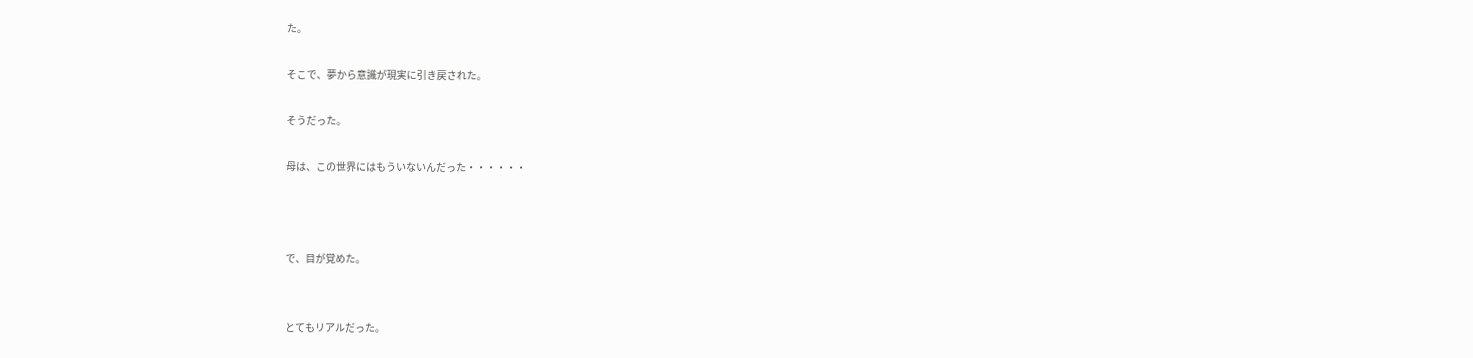た。

そこで、夢から意識が現実に引き戻された。

そうだった。

母は、この世界にはもういないんだった・・・・・・



で、目が覚めた。


とてもリアルだった。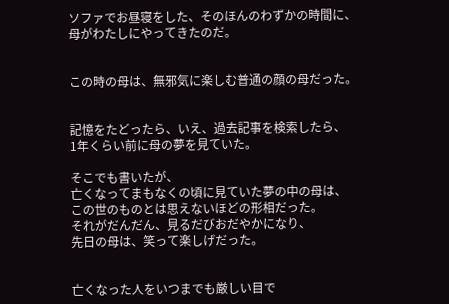ソファでお昼寝をした、そのほんのわずかの時間に、
母がわたしにやってきたのだ。


この時の母は、無邪気に楽しむ普通の顔の母だった。


記憶をたどったら、いえ、過去記事を検索したら、
1年くらい前に母の夢を見ていた。

そこでも書いたが、
亡くなってまもなくの頃に見ていた夢の中の母は、
この世のものとは思えないほどの形相だった。
それがだんだん、見るだびおだやかになり、
先日の母は、笑って楽しげだった。


亡くなった人をいつまでも厳しい目で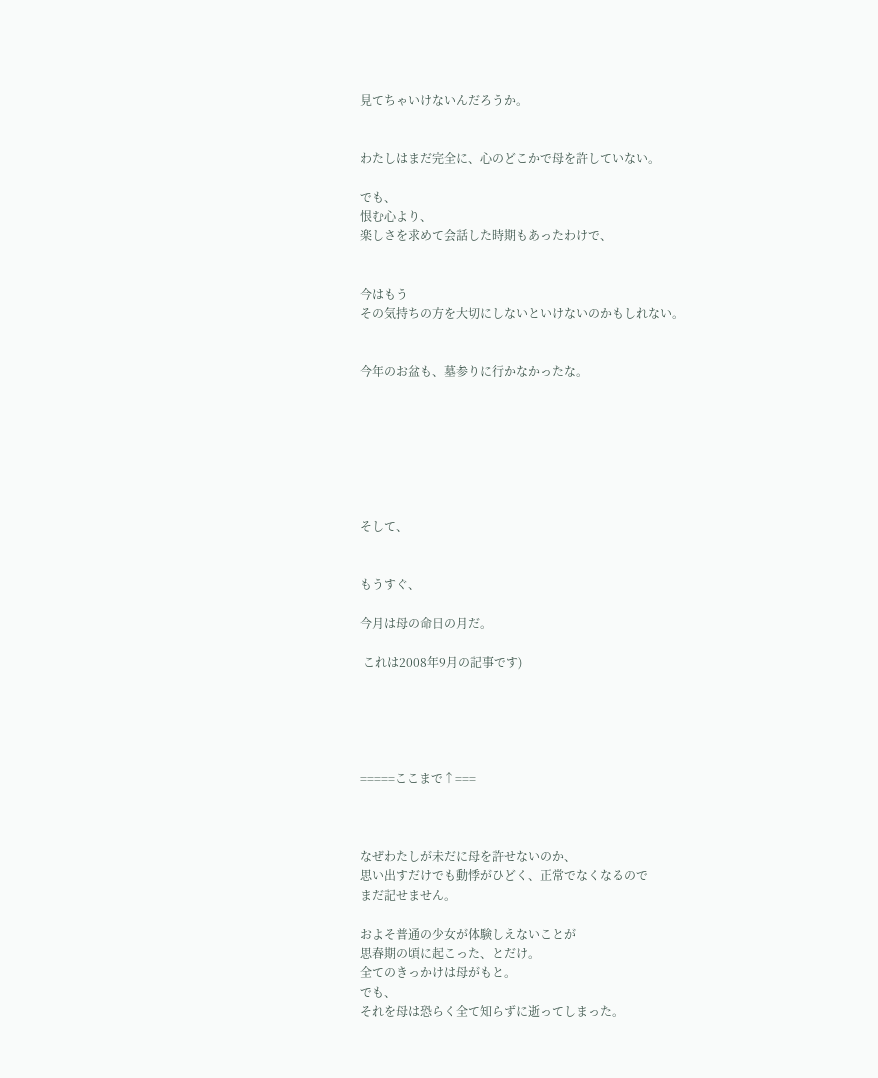見てちゃいけないんだろうか。


わたしはまだ完全に、心のどこかで母を許していない。

でも、
恨む心より、
楽しさを求めて会話した時期もあったわけで、


今はもう
その気持ちの方を大切にしないといけないのかもしれない。


今年のお盆も、墓参りに行かなかったな。







そして、


もうすぐ、

今月は母の命日の月だ。

 これは2008年9月の記事です)





=====ここまで↑===



なぜわたしが未だに母を許せないのか、
思い出すだけでも動悸がひどく、正常でなくなるので
まだ記せません。

およそ普通の少女が体験しえないことが
思春期の頃に起こった、とだけ。
全てのきっかけは母がもと。
でも、
それを母は恐らく全て知らずに逝ってしまった。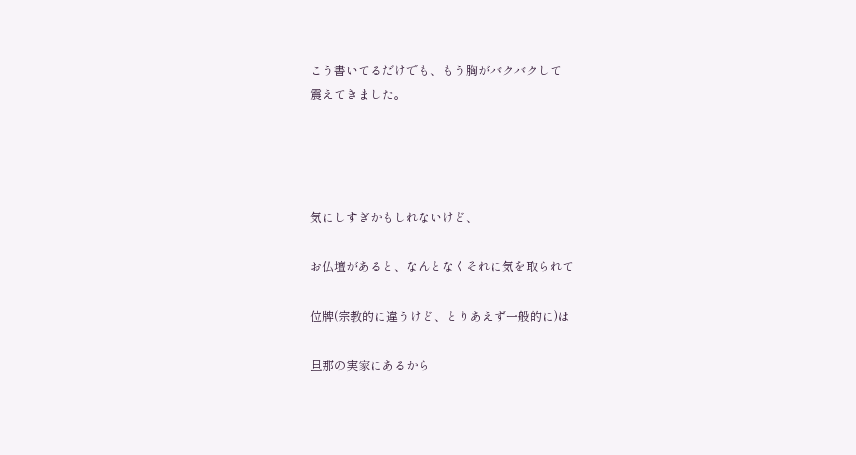こう書いてるだけでも、もう胸がバクバクして
震えてきました。




気にしすぎかもしれないけど、

お仏壇があると、なんとなくそれに気を取られて

位牌(宗教的に違うけど、とりあえず一般的に)は

旦那の実家にあるから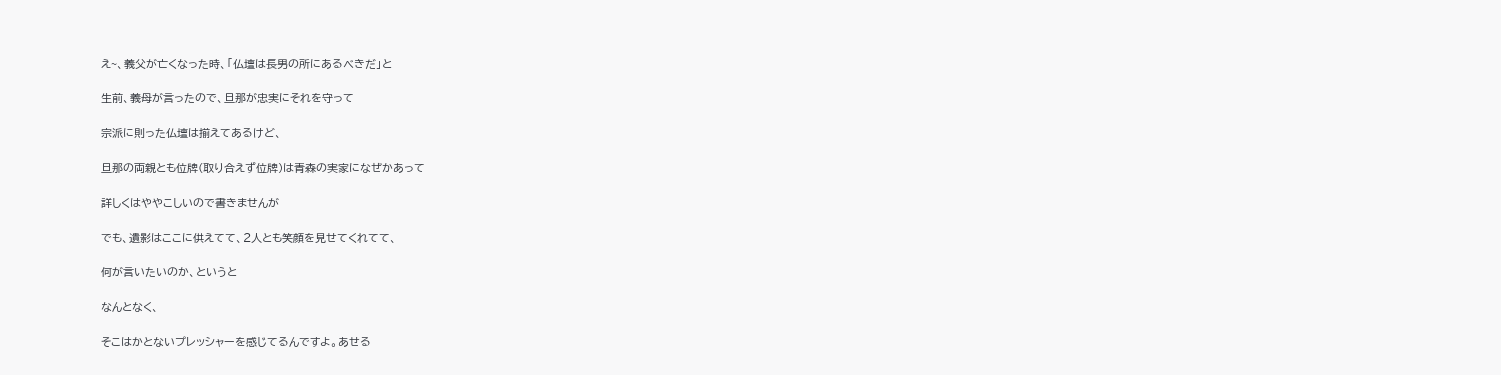え~、義父が亡くなった時、「仏壇は長男の所にあるべきだ」と

生前、義母が言ったので、旦那が忠実にそれを守って

宗派に則った仏壇は揃えてあるけど、

旦那の両親とも位牌(取り合えず位牌)は青森の実家になぜかあって

詳しくはややこしいので書きませんが

でも、遺影はここに供えてて、2人とも笑顔を見せてくれてて、

何が言いたいのか、というと

なんとなく、

そこはかとないプレッシャーを感じてるんですよ。あせる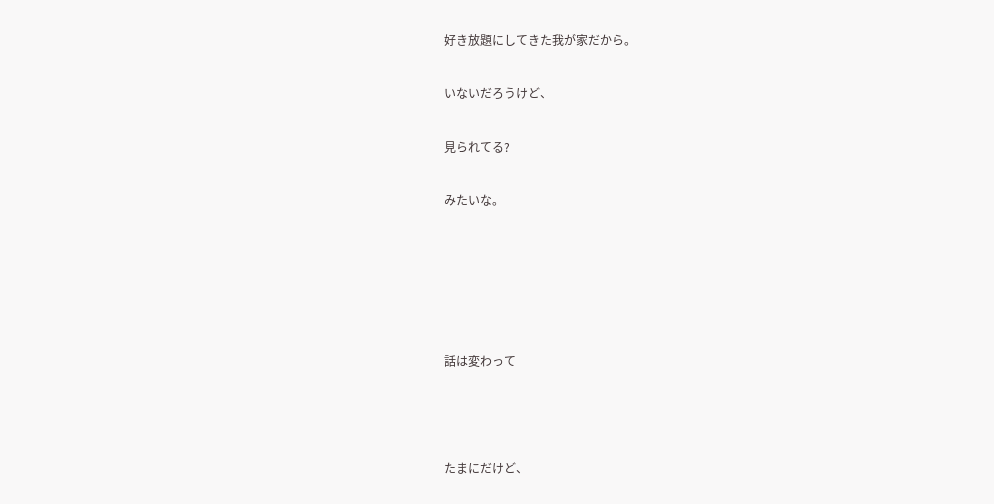好き放題にしてきた我が家だから。

いないだろうけど、

見られてる?

みたいな。





話は変わって



たまにだけど、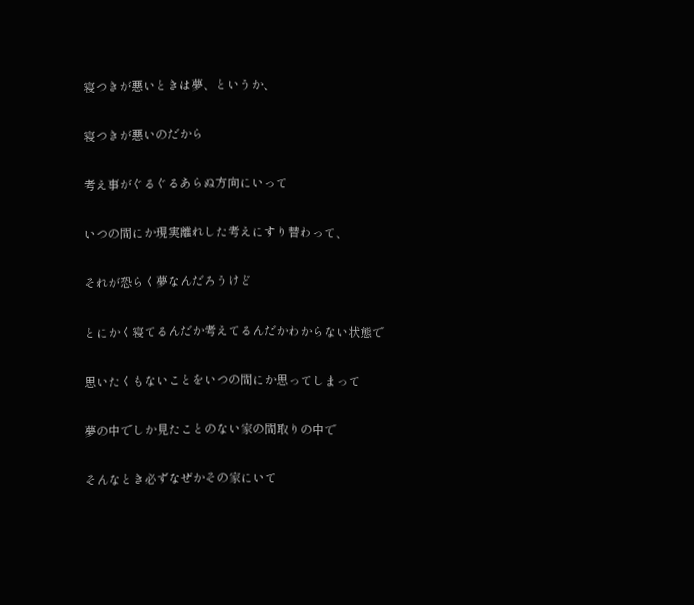寝つきが悪いときは夢、というか、

寝つきが悪いのだから

考え事がぐるぐるあらぬ方向にいって

いつの間にか現実離れした考えにすり替わって、

それが恐らく夢なんだろうけど

とにかく寝てるんだか考えてるんだかわからない状態で

思いたくもないことをいつの間にか思ってしまって

夢の中でしか見たことのない家の間取りの中で

そんなとき必ずなぜかその家にいて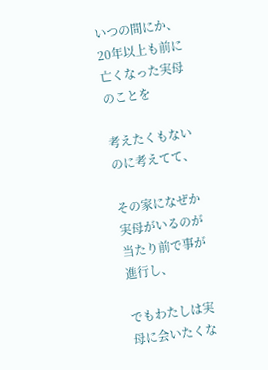いつの間にか、20年以上も前に亡くなった実母のことを

考えたくもないのに考えてて、

その家になぜか実母がいるのが当たり前で事が進行し、

でもわたしは実母に会いたくな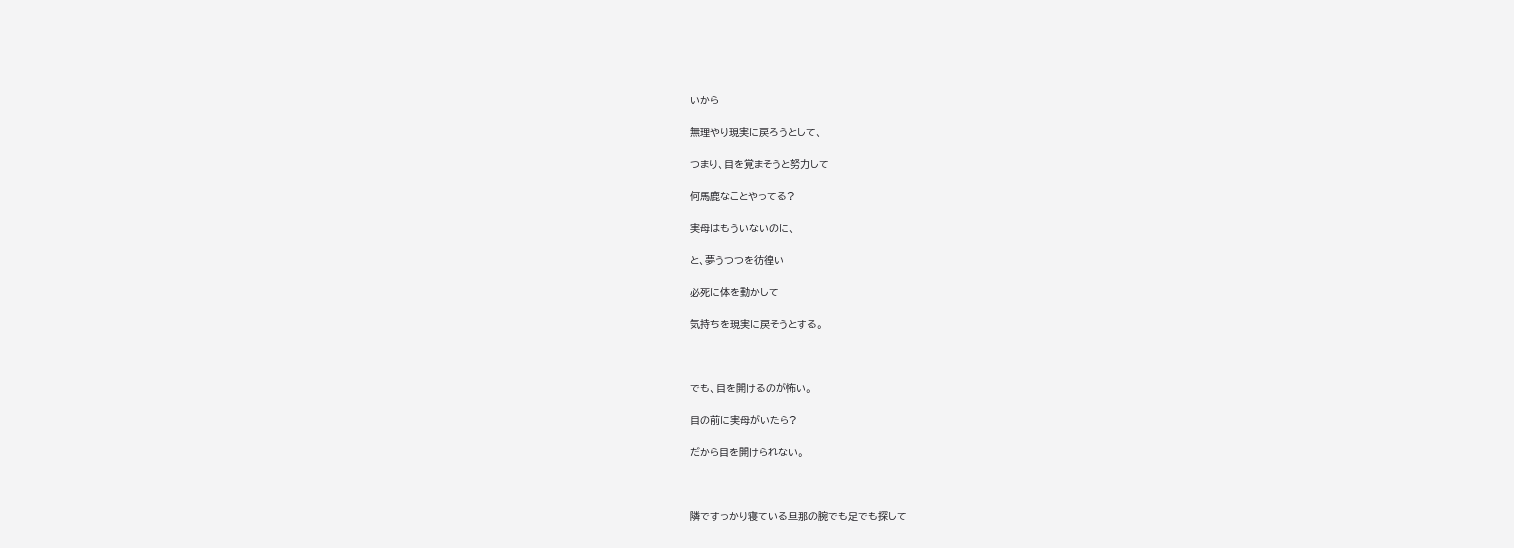いから

無理やり現実に戻ろうとして、

つまり、目を覚まそうと努力して

何馬鹿なことやってる?

実母はもういないのに、

と、夢うつつを彷徨い

必死に体を動かして

気持ちを現実に戻そうとする。



でも、目を開けるのが怖い。

目の前に実母がいたら?

だから目を開けられない。



隣ですっかり寝ている旦那の腕でも足でも探して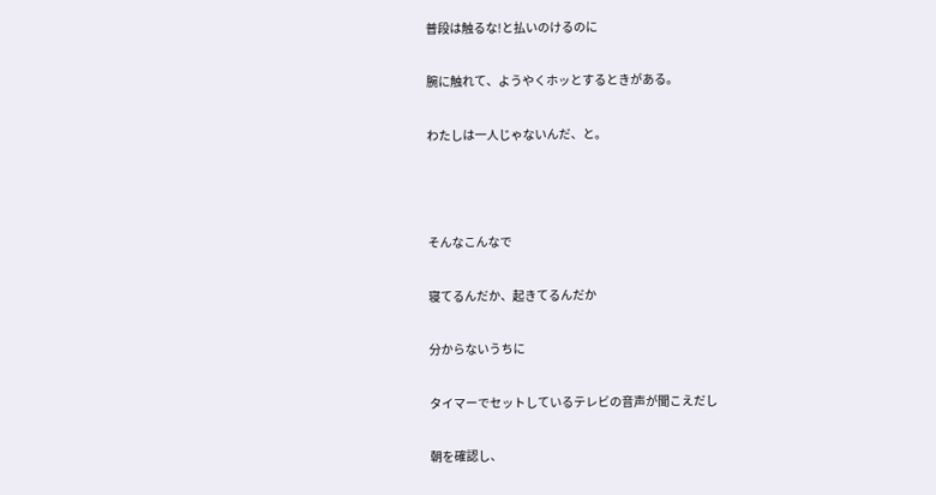普段は触るな!と払いのけるのに

腕に触れて、ようやくホッとするときがある。

わたしは一人じゃないんだ、と。



そんなこんなで

寝てるんだか、起きてるんだか

分からないうちに

タイマーでセットしているテレビの音声が聞こえだし

朝を確認し、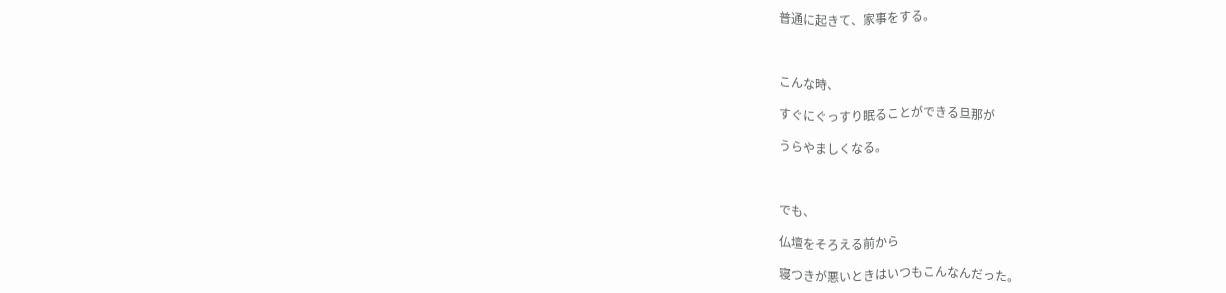普通に起きて、家事をする。



こんな時、

すぐにぐっすり眠ることができる旦那が

うらやましくなる。



でも、

仏壇をそろえる前から

寝つきが悪いときはいつもこんなんだった。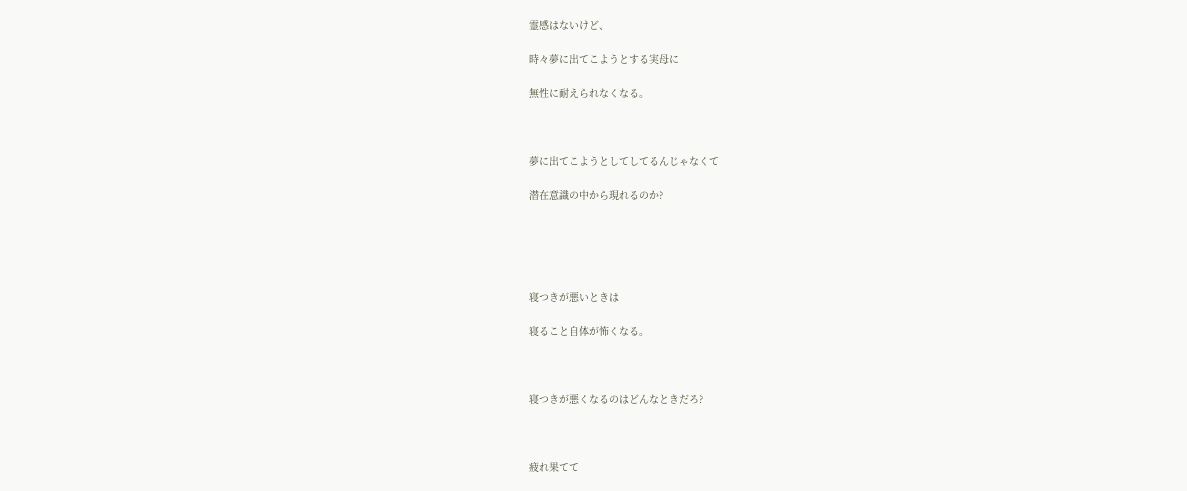霊感はないけど、

時々夢に出てこようとする実母に

無性に耐えられなくなる。



夢に出てこようとしてしてるんじゃなくて

潜在意識の中から現れるのか?





寝つきが悪いときは

寝ること自体が怖くなる。



寝つきが悪くなるのはどんなときだろ?



疲れ果てて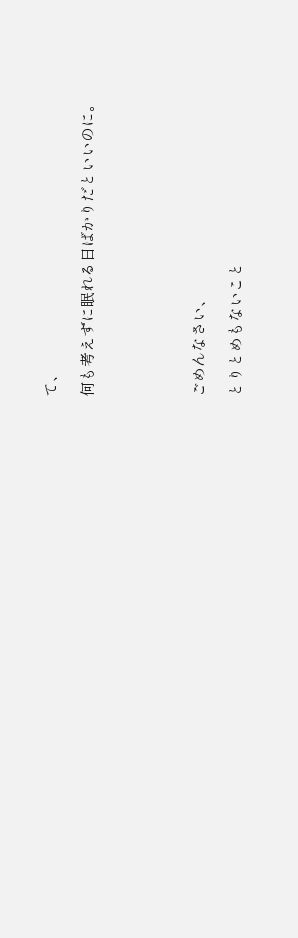て、

何も考えずに眠れる日ばかりだといいのに。





ごめんなさい、

とりとめもないこと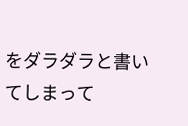をダラダラと書いてしまって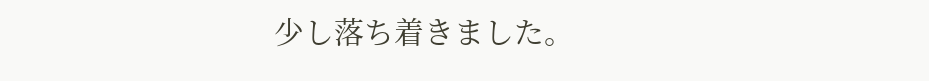少し落ち着きました。